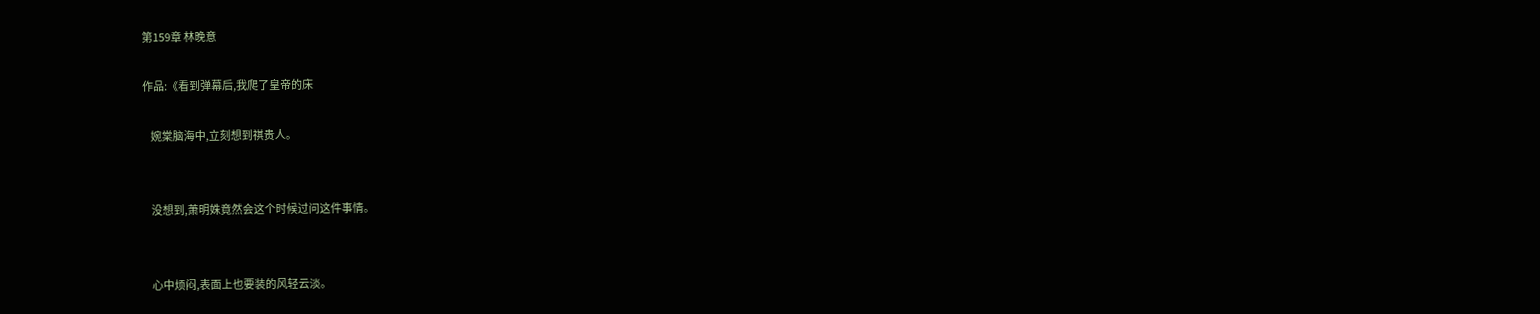第159章 林晚意

作品:《看到弹幕后,我爬了皇帝的床

    婉棠脑海中,立刻想到祺贵人。


    没想到,萧明姝竟然会这个时候过问这件事情。


    心中烦闷,表面上也要装的风轻云淡。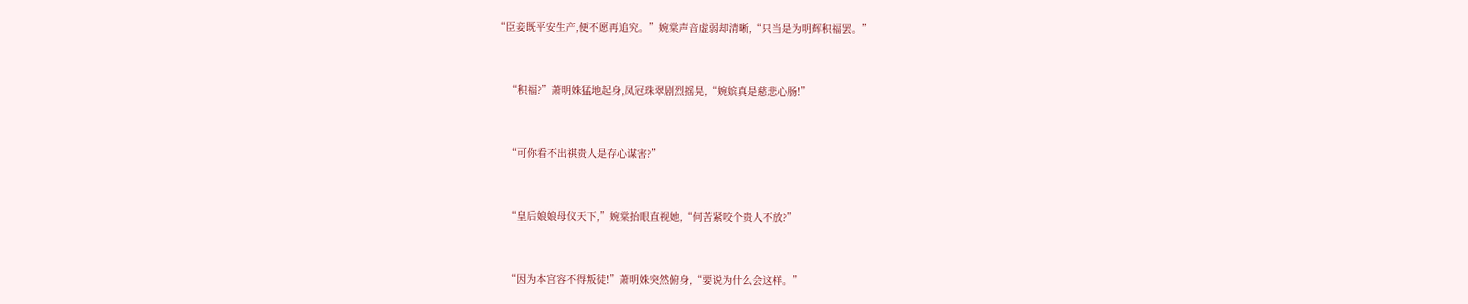“臣妾既平安生产,便不愿再追究。”婉棠声音虚弱却清晰,“只当是为明辉积福罢。”


    “积福?”萧明姝猛地起身,凤冠珠翠剧烈摇晃,“婉嫔真是慈悲心肠!”


    “可你看不出祺贵人是存心谋害?”


    “皇后娘娘母仪天下,”婉棠抬眼直视她,“何苦紧咬个贵人不放?”


    “因为本宫容不得叛徒!”萧明姝突然俯身,“要说为什么会这样。”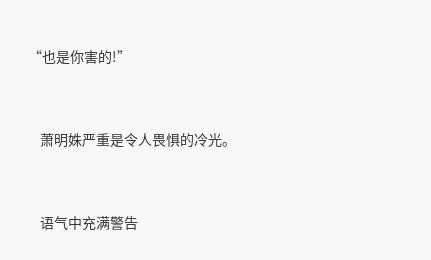“也是你害的!”


    萧明姝严重是令人畏惧的冷光。


    语气中充满警告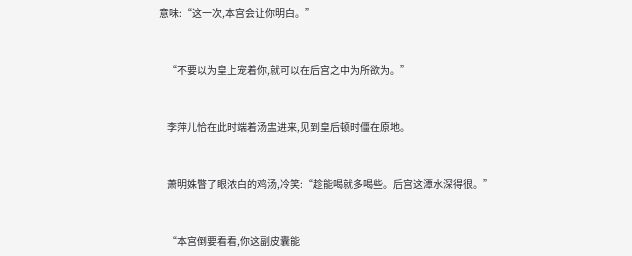意味:“这一次,本宫会让你明白。”


    “不要以为皇上宠着你,就可以在后宫之中为所欲为。”


    李萍儿恰在此时端着汤盅进来,见到皇后顿时僵在原地。


    萧明姝瞥了眼浓白的鸡汤,冷笑:“趁能喝就多喝些。后宫这潭水深得很。”


    “本宫倒要看看,你这副皮囊能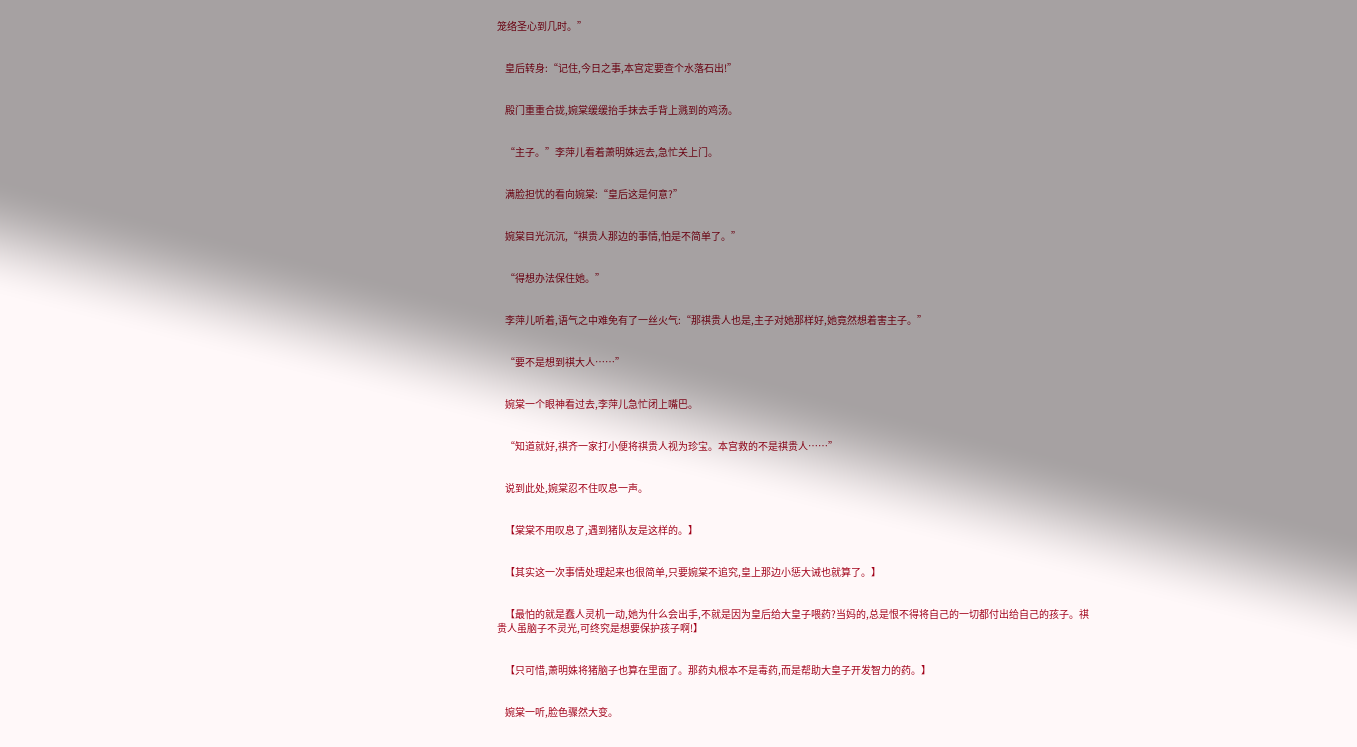笼络圣心到几时。”


    皇后转身:“记住,今日之事,本宫定要查个水落石出!”


    殿门重重合拢,婉棠缓缓抬手抹去手背上溅到的鸡汤。


    “主子。”李萍儿看着萧明姝远去,急忙关上门。


    满脸担忧的看向婉棠:“皇后这是何意?”


    婉棠目光沉沉,“祺贵人那边的事情,怕是不简单了。”


    “得想办法保住她。”


    李萍儿听着,语气之中难免有了一丝火气:“那祺贵人也是,主子对她那样好,她竟然想着害主子。”


    “要不是想到祺大人……”


    婉棠一个眼神看过去,李萍儿急忙闭上嘴巴。


    “知道就好,祺齐一家打小便将祺贵人视为珍宝。本宫救的不是祺贵人……”


    说到此处,婉棠忍不住叹息一声。


    【棠棠不用叹息了,遇到猪队友是这样的。】


    【其实这一次事情处理起来也很简单,只要婉棠不追究,皇上那边小惩大诫也就算了。】


    【最怕的就是蠢人灵机一动,她为什么会出手,不就是因为皇后给大皇子喂药?当妈的,总是恨不得将自己的一切都付出给自己的孩子。祺贵人虽脑子不灵光,可终究是想要保护孩子啊!】


    【只可惜,萧明姝将猪脑子也算在里面了。那药丸根本不是毒药,而是帮助大皇子开发智力的药。】


    婉棠一听,脸色骤然大变。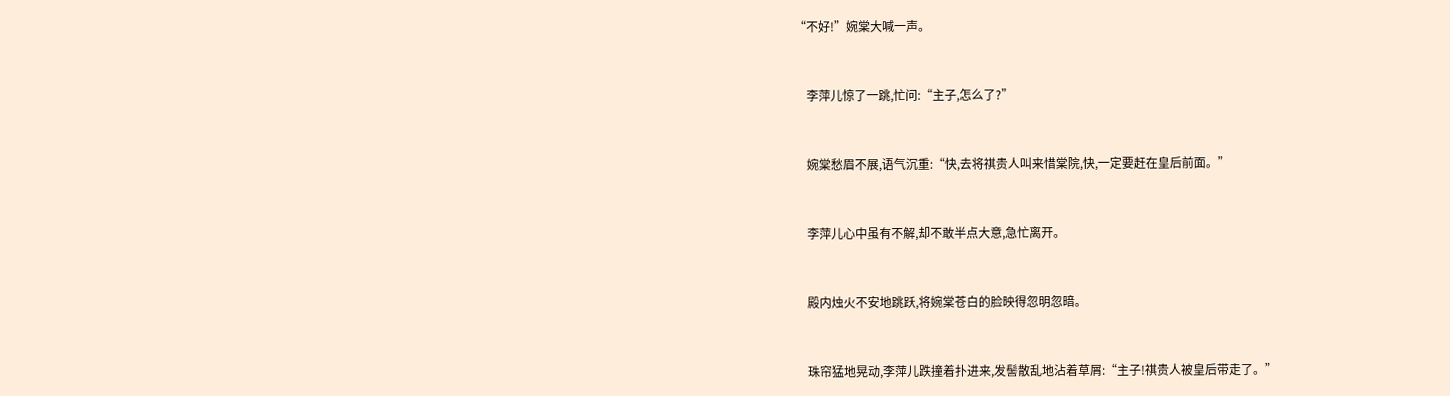“不好!”婉棠大喊一声。


    李萍儿惊了一跳,忙问:“主子,怎么了?”


    婉棠愁眉不展,语气沉重:“快,去将祺贵人叫来惜棠院,快,一定要赶在皇后前面。”


    李萍儿心中虽有不解,却不敢半点大意,急忙离开。


    殿内烛火不安地跳跃,将婉棠苍白的脸映得忽明忽暗。


    珠帘猛地晃动,李萍儿跌撞着扑进来,发髻散乱地沾着草屑:“主子!祺贵人被皇后带走了。”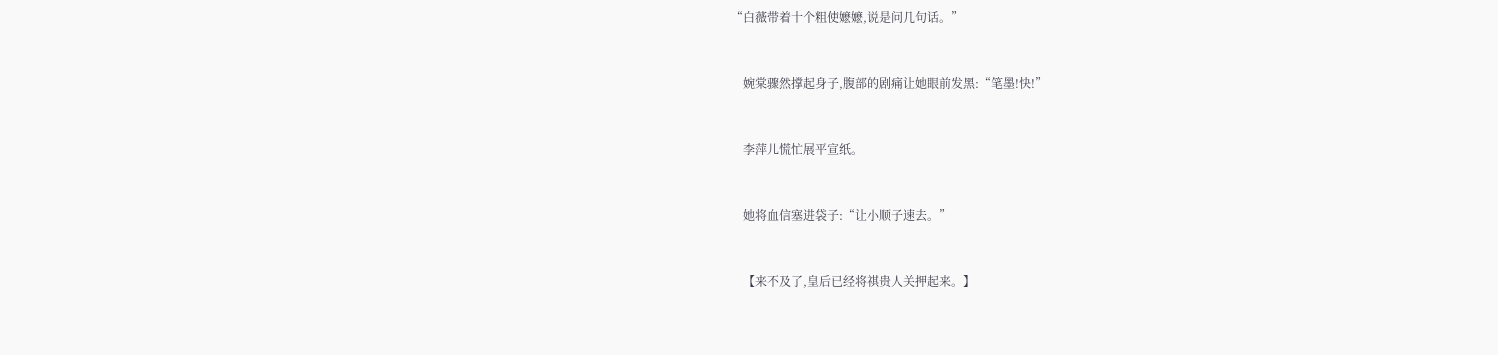“白薇带着十个粗使嬷嬷,说是问几句话。”


    婉棠骤然撑起身子,腹部的剧痛让她眼前发黑:“笔墨!快!”


    李萍儿慌忙展平宣纸。


    她将血信塞进袋子:“让小顺子速去。”


    【来不及了,皇后已经将祺贵人关押起来。】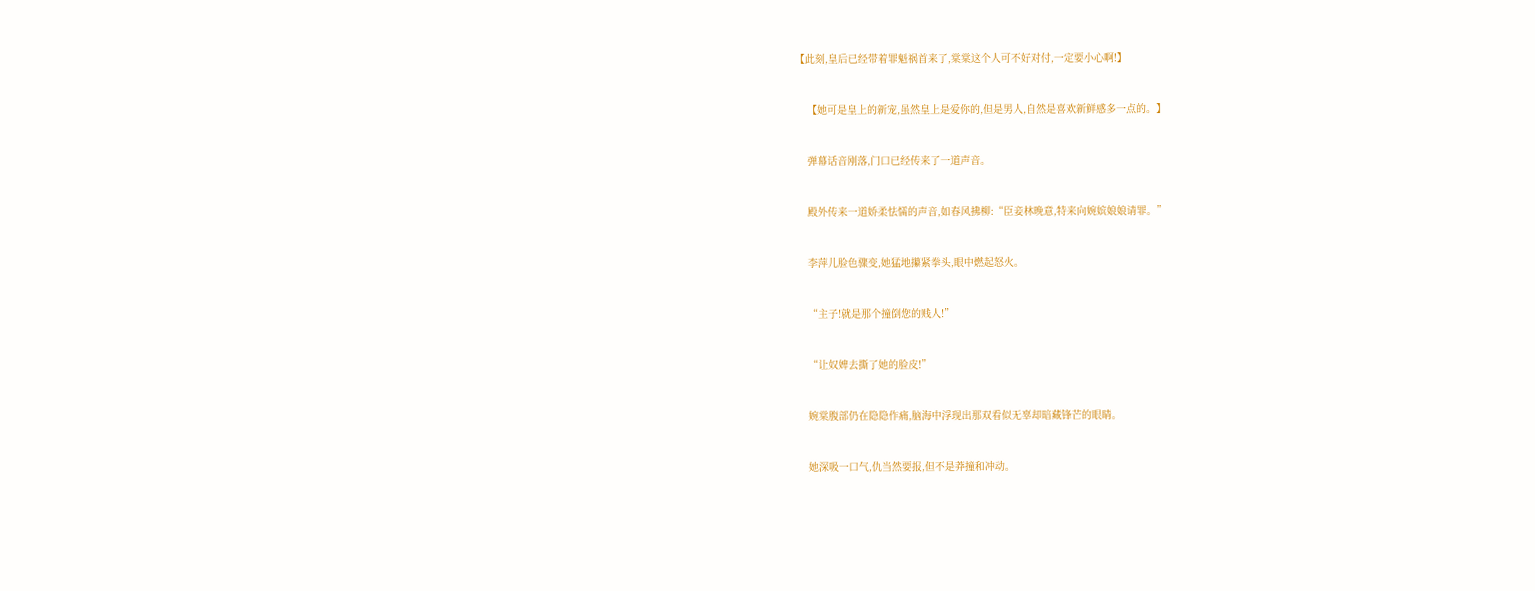【此刻,皇后已经带着罪魁祸首来了,棠棠这个人可不好对付,一定要小心啊!】


    【她可是皇上的新宠,虽然皇上是爱你的,但是男人,自然是喜欢新鲜感多一点的。】


    弹幕话音刚落,门口已经传来了一道声音。


    殿外传来一道娇柔怯懦的声音,如春风拂柳:“臣妾林晚意,特来向婉嫔娘娘请罪。”


    李萍儿脸色骤变,她猛地攥紧拳头,眼中燃起怒火。


    “主子!就是那个撞倒您的贱人!”


    “让奴婢去撕了她的脸皮!”


    婉棠腹部仍在隐隐作痛,脑海中浮现出那双看似无辜却暗藏锋芒的眼睛。


    她深吸一口气,仇当然要报,但不是莽撞和冲动。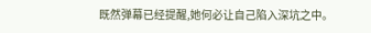既然弹幕已经提醒,她何必让自己陷入深坑之中。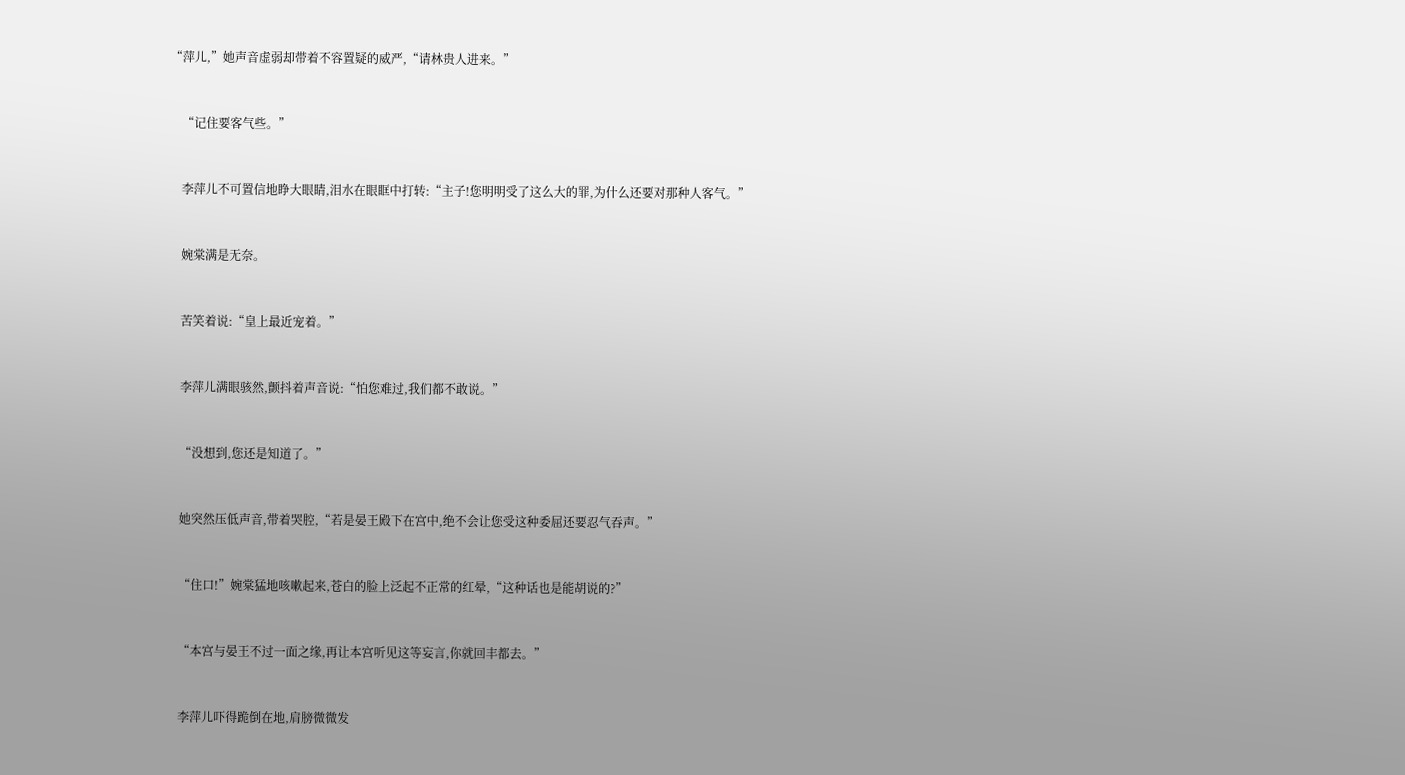“萍儿,”她声音虚弱却带着不容置疑的威严,“请林贵人进来。”


    “记住要客气些。”


    李萍儿不可置信地睁大眼睛,泪水在眼眶中打转:“主子!您明明受了这么大的罪,为什么还要对那种人客气。”


    婉棠满是无奈。


    苦笑着说:“皇上最近宠着。”


    李萍儿满眼骇然,颤抖着声音说:“怕您难过,我们都不敢说。”


    “没想到,您还是知道了。”


    她突然压低声音,带着哭腔,“若是晏王殿下在宫中,绝不会让您受这种委屈还要忍气吞声。”


    “住口!”婉棠猛地咳嗽起来,苍白的脸上泛起不正常的红晕,“这种话也是能胡说的?”


    “本宫与晏王不过一面之缘,再让本宫听见这等妄言,你就回丰都去。”


    李萍儿吓得跪倒在地,肩膀微微发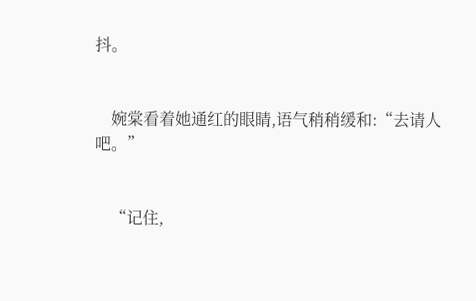抖。


    婉棠看着她通红的眼睛,语气稍稍缓和:“去请人吧。”


    “记住,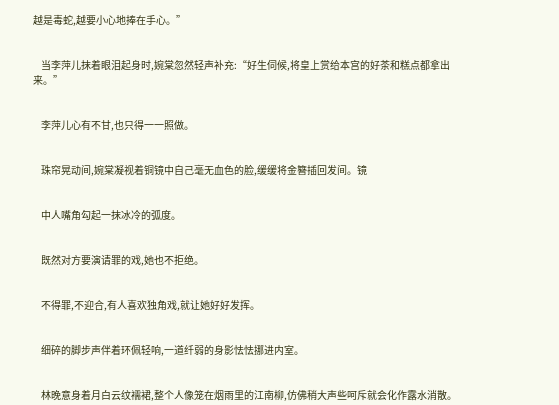越是毒蛇,越要小心地捧在手心。”


    当李萍儿抹着眼泪起身时,婉棠忽然轻声补充:“好生伺候,将皇上赏给本宫的好茶和糕点都拿出来。”


    李萍儿心有不甘,也只得一一照做。


    珠帘晃动间,婉棠凝视着铜镜中自己毫无血色的脸,缓缓将金簪插回发间。镜


    中人嘴角勾起一抹冰冷的弧度。


    既然对方要演请罪的戏,她也不拒绝。


    不得罪,不迎合,有人喜欢独角戏,就让她好好发挥。


    细碎的脚步声伴着环佩轻响,一道纤弱的身影怯怯挪进内室。


    林晚意身着月白云纹襦裙,整个人像笼在烟雨里的江南柳,仿佛稍大声些呵斥就会化作露水消散。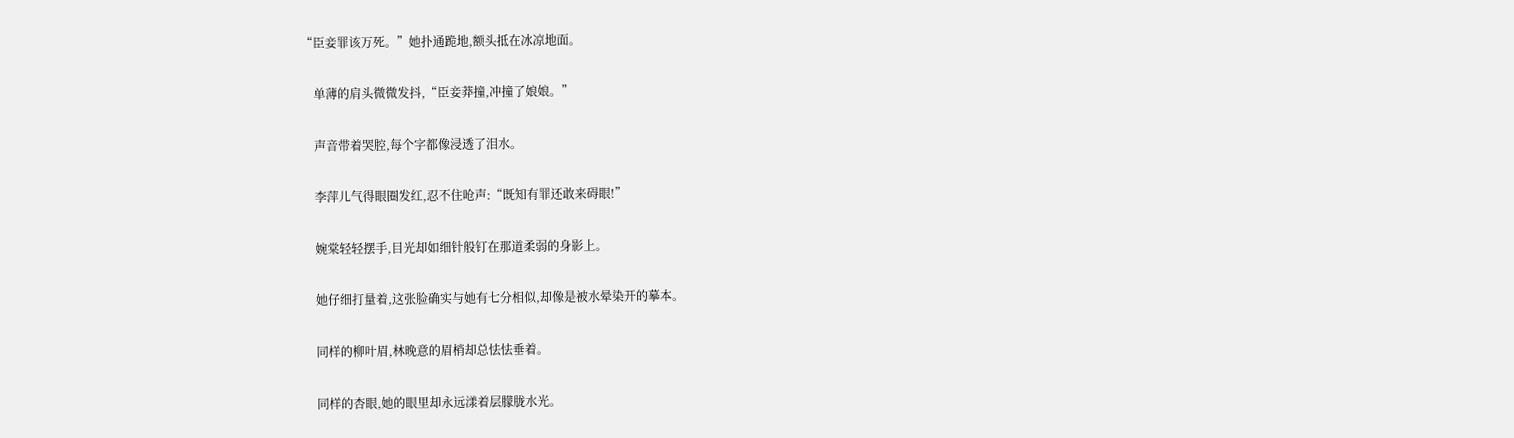“臣妾罪该万死。”她扑通跪地,额头抵在冰凉地面。


    单薄的肩头微微发抖,“臣妾莽撞,冲撞了娘娘。”


    声音带着哭腔,每个字都像浸透了泪水。


    李萍儿气得眼圈发红,忍不住呛声:“既知有罪还敢来碍眼!”


    婉棠轻轻摆手,目光却如细针般钉在那道柔弱的身影上。


    她仔细打量着,这张脸确实与她有七分相似,却像是被水晕染开的摹本。


    同样的柳叶眉,林晚意的眉梢却总怯怯垂着。


    同样的杏眼,她的眼里却永远漾着层朦胧水光。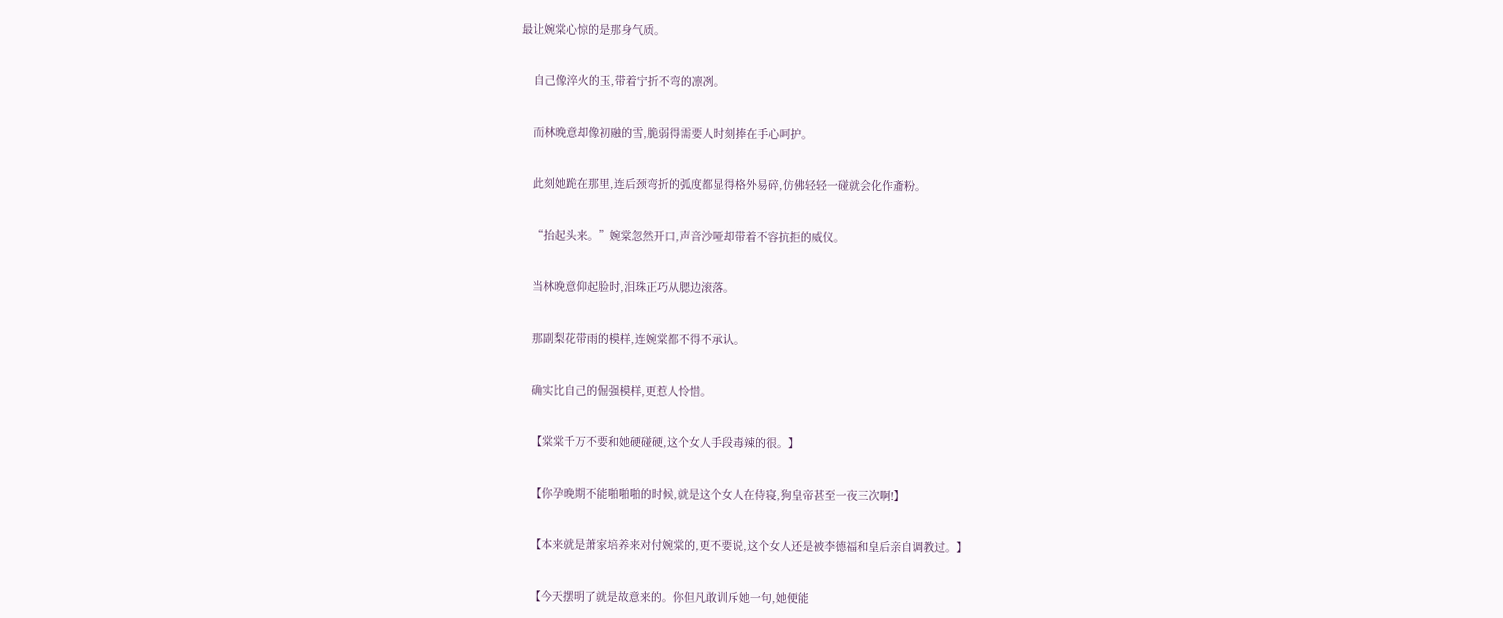最让婉棠心惊的是那身气质。


    自己像淬火的玉,带着宁折不弯的凛冽。


    而林晚意却像初融的雪,脆弱得需要人时刻捧在手心呵护。


    此刻她跪在那里,连后颈弯折的弧度都显得格外易碎,仿佛轻轻一碰就会化作齑粉。


    “抬起头来。”婉棠忽然开口,声音沙哑却带着不容抗拒的威仪。


    当林晚意仰起脸时,泪珠正巧从腮边滚落。


    那副梨花带雨的模样,连婉棠都不得不承认。


    确实比自己的倔强模样,更惹人怜惜。


    【棠棠千万不要和她硬碰硬,这个女人手段毒辣的很。】


    【你孕晚期不能啪啪啪的时候,就是这个女人在侍寝,狗皇帝甚至一夜三次啊!】


    【本来就是萧家培养来对付婉棠的,更不要说,这个女人还是被李德福和皇后亲自调教过。】


    【今天摆明了就是故意来的。你但凡敢训斥她一句,她便能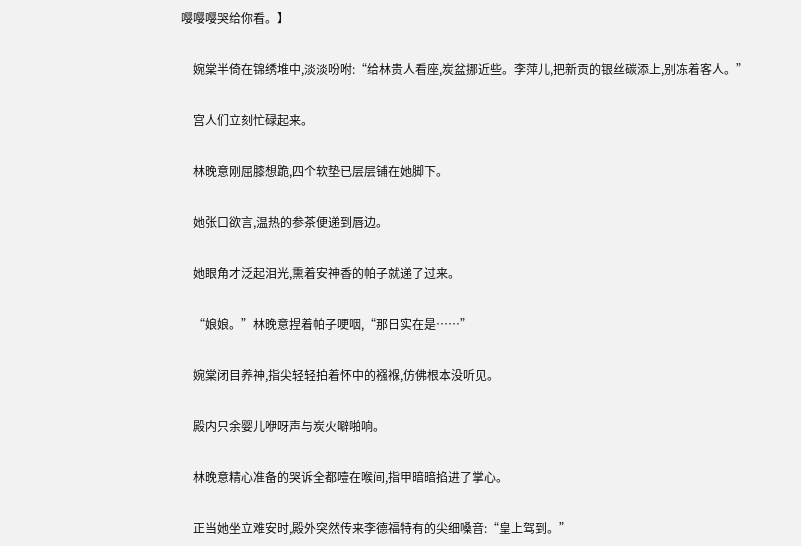嘤嘤嘤哭给你看。】


    婉棠半倚在锦绣堆中,淡淡吩咐:“给林贵人看座,炭盆挪近些。李萍儿,把新贡的银丝碳添上,别冻着客人。”


    宫人们立刻忙碌起来。


    林晚意刚屈膝想跪,四个软垫已层层铺在她脚下。


    她张口欲言,温热的参茶便递到唇边。


    她眼角才泛起泪光,熏着安神香的帕子就递了过来。


    “娘娘。”林晚意捏着帕子哽咽,“那日实在是……”


    婉棠闭目养神,指尖轻轻拍着怀中的襁褓,仿佛根本没听见。


    殿内只余婴儿咿呀声与炭火噼啪响。


    林晚意精心准备的哭诉全都噎在喉间,指甲暗暗掐进了掌心。


    正当她坐立难安时,殿外突然传来李德福特有的尖细嗓音:“皇上驾到。”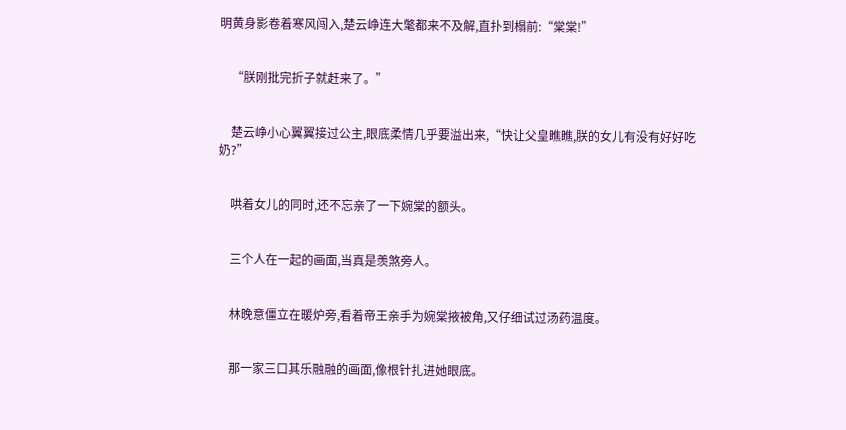明黄身影卷着寒风闯入,楚云峥连大氅都来不及解,直扑到榻前:“棠棠!”


    “朕刚批完折子就赶来了。”


    楚云峥小心翼翼接过公主,眼底柔情几乎要溢出来,“快让父皇瞧瞧,朕的女儿有没有好好吃奶?”


    哄着女儿的同时,还不忘亲了一下婉棠的额头。


    三个人在一起的画面,当真是羡煞旁人。


    林晚意僵立在暖炉旁,看着帝王亲手为婉棠掖被角,又仔细试过汤药温度。


    那一家三口其乐融融的画面,像根针扎进她眼底。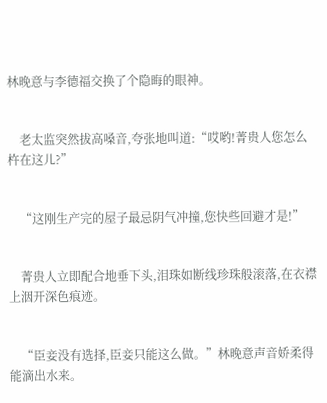林晚意与李德福交换了个隐晦的眼神。


    老太监突然拔高嗓音,夸张地叫道:“哎哟!菁贵人您怎么杵在这儿?”


    “这刚生产完的屋子最忌阴气冲撞,您快些回避才是!”


    菁贵人立即配合地垂下头,泪珠如断线珍珠般滚落,在衣襟上洇开深色痕迹。


    “臣妾没有选择,臣妾只能这么做。”林晚意声音娇柔得能滴出水来。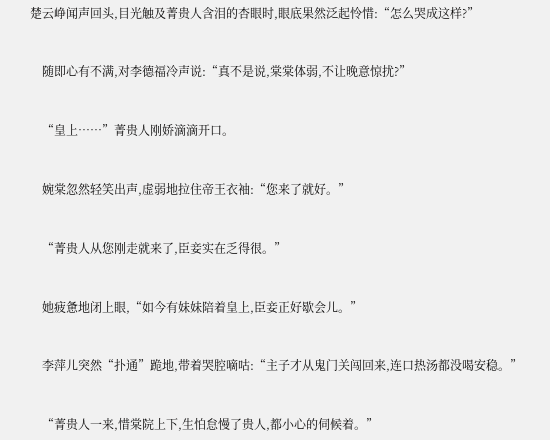楚云峥闻声回头,目光触及菁贵人含泪的杏眼时,眼底果然泛起怜惜:“怎么哭成这样?”


    随即心有不满,对李德福冷声说:“真不是说,棠棠体弱,不让晚意惊扰?”


    “皇上……”菁贵人刚娇滴滴开口。


    婉棠忽然轻笑出声,虚弱地拉住帝王衣袖:“您来了就好。”


    “菁贵人从您刚走就来了,臣妾实在乏得很。”


    她疲惫地闭上眼,“如今有妹妹陪着皇上,臣妾正好歇会儿。”


    李萍儿突然“扑通”跪地,带着哭腔嘀咕:“主子才从鬼门关闯回来,连口热汤都没喝安稳。”


    “菁贵人一来,惜棠院上下,生怕怠慢了贵人,都小心的伺候着。”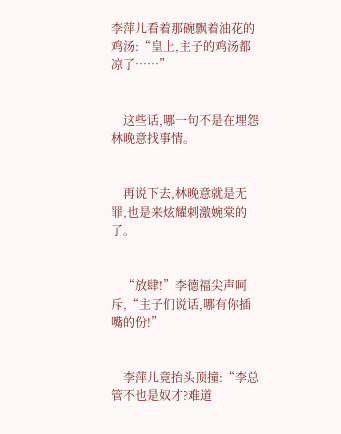李萍儿看着那碗飘着油花的鸡汤:“皇上,主子的鸡汤都凉了……”


    这些话,哪一句不是在埋怨林晚意找事情。


    再说下去,林晚意就是无罪,也是来炫耀刺激婉棠的了。


    “放肆!”李德福尖声呵斥,“主子们说话,哪有你插嘴的份!”


    李萍儿竟抬头顶撞:“李总管不也是奴才?难道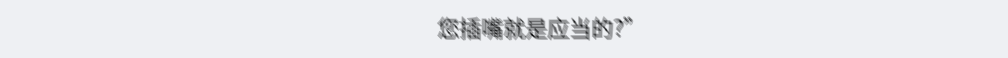您插嘴就是应当的?”